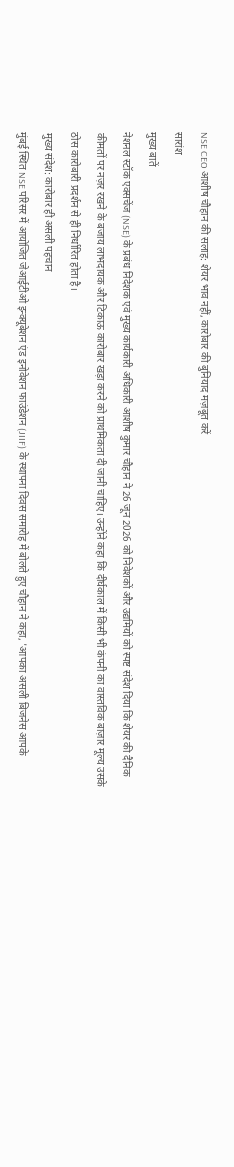NSE CEO आशीष चौहान की सलाह: शेयर भाव नहीं, कारोबार की बुनियाद मज़बूत करें
सारांश
मुख्य बातें
नेशनल स्टॉक एक्सचेंज (NSE) के प्रबंध निदेशक एवं मुख्य कार्यकारी अधिकारी आशीष कुमार चौहान ने 26 जून 2026 को निवेशकों और उद्यमियों को स्पष्ट संदेश दिया कि शेयर की दैनिक कीमतों पर नज़र रखने के बजाय लाभदायक और टिकाऊ कारोबार खड़ा करने को प्राथमिकता दी जानी चाहिए। उन्होंने कहा कि दीर्घकाल में किसी भी कंपनी का वास्तविक बाज़ार मूल्य उसके ठोस कारोबारी प्रदर्शन से ही निर्धारित होता है।
मुख्य संदेश: कारोबार ही असली पहचान
मुंबई स्थित NSE परिसर में आयोजित जेआईटीओ इन्क्यूबेशन एंड इनोवेशन फाउंडेशन (JIIF) के स्थापना दिवस समारोह में बोलते हुए चौहान ने कहा, 'आपका असली बिजनेस आपके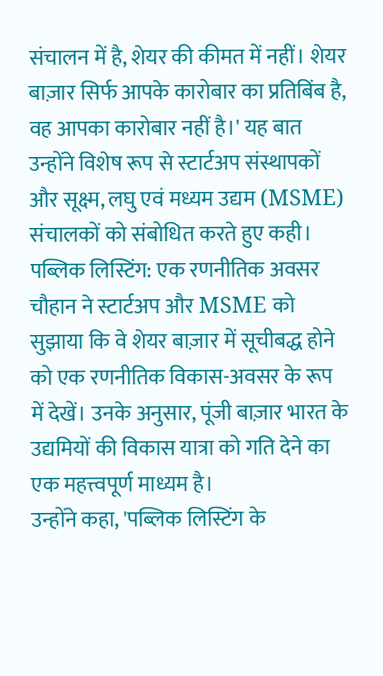संचालन में है, शेयर की कीमत में नहीं। शेयर बाज़ार सिर्फ आपके कारोबार का प्रतिबिंब है, वह आपका कारोबार नहीं है।' यह बात उन्होंने विशेष रूप से स्टार्टअप संस्थापकों और सूक्ष्म, लघु एवं मध्यम उद्यम (MSME) संचालकों को संबोधित करते हुए कही।
पब्लिक लिस्टिंग: एक रणनीतिक अवसर
चौहान ने स्टार्टअप और MSME को सुझाया कि वे शेयर बाज़ार में सूचीबद्ध होने को एक रणनीतिक विकास-अवसर के रूप में देखें। उनके अनुसार, पूंजी बाज़ार भारत के उद्यमियों की विकास यात्रा को गति देने का एक महत्त्वपूर्ण माध्यम है।
उन्होंने कहा, 'पब्लिक लिस्टिंग के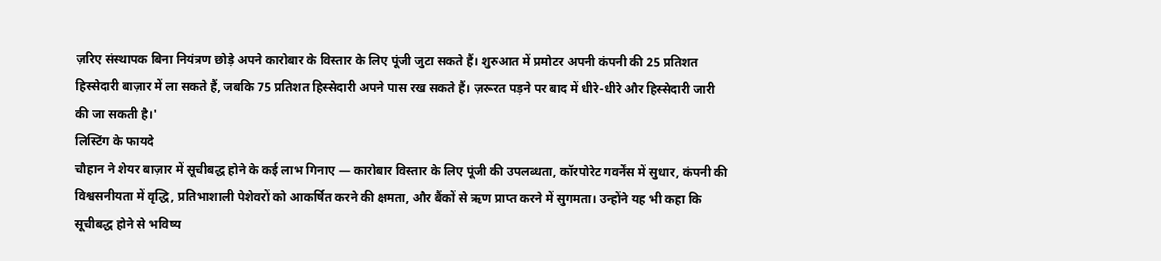ज़रिए संस्थापक बिना नियंत्रण छोड़े अपने कारोबार के विस्तार के लिए पूंजी जुटा सकते हैं। शुरुआत में प्रमोटर अपनी कंपनी की 25 प्रतिशत हिस्सेदारी बाज़ार में ला सकते हैं, जबकि 75 प्रतिशत हिस्सेदारी अपने पास रख सकते हैं। ज़रूरत पड़ने पर बाद में धीरे-धीरे और हिस्सेदारी जारी की जा सकती है।'
लिस्टिंग के फायदे
चौहान ने शेयर बाज़ार में सूचीबद्ध होने के कई लाभ गिनाए — कारोबार विस्तार के लिए पूंजी की उपलब्धता, कॉरपोरेट गवर्नेंस में सुधार, कंपनी की विश्वसनीयता में वृद्धि, प्रतिभाशाली पेशेवरों को आकर्षित करने की क्षमता, और बैंकों से ऋण प्राप्त करने में सुगमता। उन्होंने यह भी कहा कि सूचीबद्ध होने से भविष्य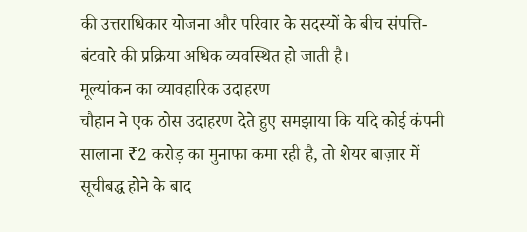की उत्तराधिकार योजना और परिवार के सदस्यों के बीच संपत्ति-बंटवारे की प्रक्रिया अधिक व्यवस्थित हो जाती है।
मूल्यांकन का व्यावहारिक उदाहरण
चौहान ने एक ठोस उदाहरण देते हुए समझाया कि यदि कोई कंपनी सालाना ₹2 करोड़ का मुनाफा कमा रही है, तो शेयर बाज़ार में सूचीबद्ध होने के बाद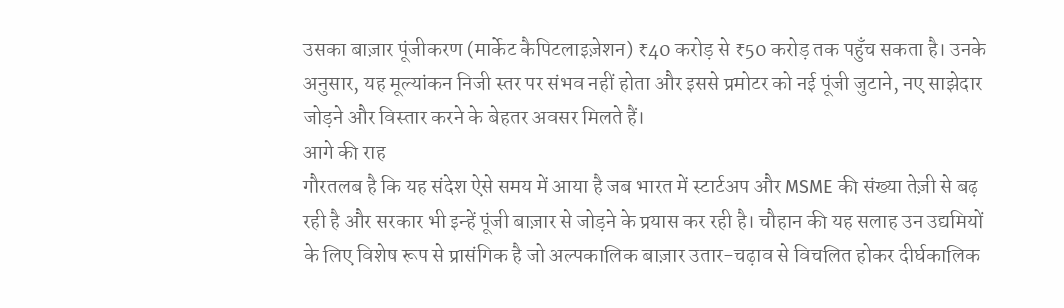उसका बाज़ार पूंजीकरण (मार्केट कैपिटलाइज़ेशन) ₹40 करोड़ से ₹50 करोड़ तक पहुँच सकता है। उनके अनुसार, यह मूल्यांकन निजी स्तर पर संभव नहीं होता और इससे प्रमोटर को नई पूंजी जुटाने, नए साझेदार जोड़ने और विस्तार करने के बेहतर अवसर मिलते हैं।
आगे की राह
गौरतलब है कि यह संदेश ऐसे समय में आया है जब भारत में स्टार्टअप और MSME की संख्या तेज़ी से बढ़ रही है और सरकार भी इन्हें पूंजी बाज़ार से जोड़ने के प्रयास कर रही है। चौहान की यह सलाह उन उद्यमियों के लिए विशेष रूप से प्रासंगिक है जो अल्पकालिक बाज़ार उतार-चढ़ाव से विचलित होकर दीर्घकालिक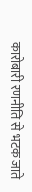कारोबारी रणनीति से भटक जाते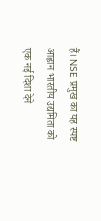हैं। NSE प्रमुख का यह स्पष्ट आह्वान भारतीय उद्यमिता को एक नई दिशा देने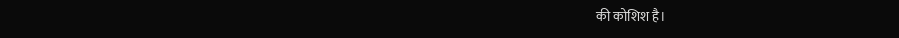की कोशिश है।